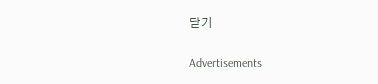닫기

Advertisements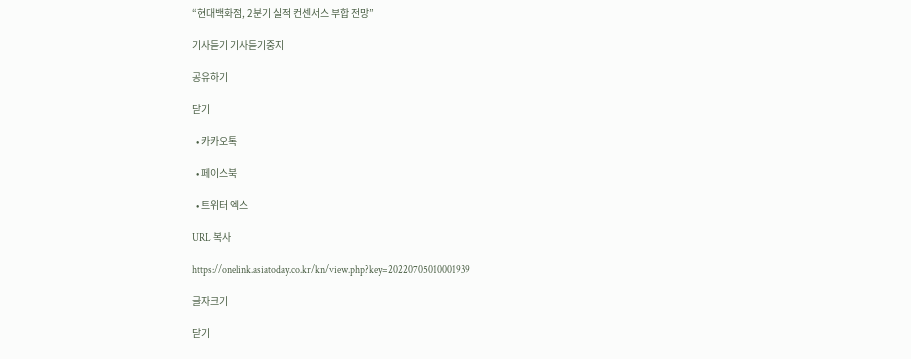“현대백화점, 2분기 실적 컨센서스 부합 전망”

기사듣기 기사듣기중지

공유하기

닫기

  • 카카오톡

  • 페이스북

  • 트위터 엑스

URL 복사

https://onelink.asiatoday.co.kr/kn/view.php?key=20220705010001939

글자크기

닫기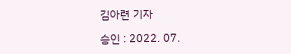김아련 기자

승인 : 2022. 07.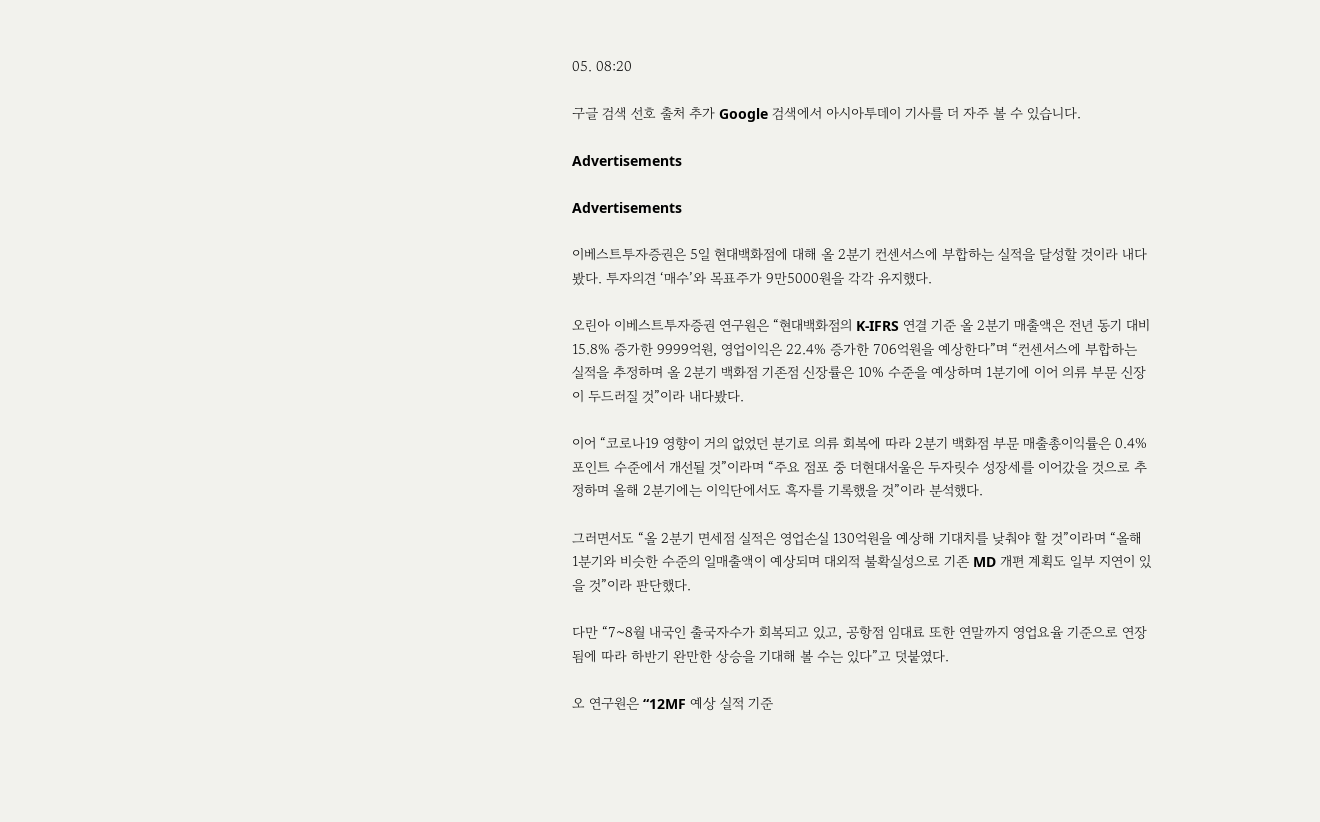05. 08:20

구글 검색 선호 출처 추가 Google 검색에서 아시아투데이 기사를 더 자주 볼 수 있습니다.

Advertisements

Advertisements

이베스트투자증권은 5일 현대백화점에 대해 올 2분기 컨센서스에 부합하는 실적을 달성할 것이라 내다봤다. 투자의견 ‘매수’와 목표주가 9만5000원을 각각 유지했다.

오린아 이베스트투자증권 연구원은 “현대백화점의 K-IFRS 연결 기준 올 2분기 매출액은 전년 동기 대비 15.8% 증가한 9999억원, 영업이익은 22.4% 증가한 706억원을 예상한다”며 “컨센서스에 부합하는 실적을 추정하며 올 2분기 백화점 기존점 신장률은 10% 수준을 예상하며 1분기에 이어 의류 부문 신장이 두드러질 것”이라 내다봤다.

이어 “코로나19 영향이 거의 없었던 분기로 의류 회복에 따라 2분기 백화점 부문 매출총이익률은 0.4%포인트 수준에서 개선될 것”이라며 “주요 점포 중 더현대서울은 두자릿수 성장세를 이어갔을 것으로 추정하며 올해 2분기에는 이익단에서도 흑자를 기록했을 것”이라 분석했다.

그러면서도 “올 2분기 면세점 실적은 영업손실 130억원을 예상해 기대치를 낮춰야 할 것”이라며 “올해 1분기와 비슷한 수준의 일매출액이 예상되며 대외적 불확실성으로 기존 MD 개편 계획도 일부 지연이 있을 것”이라 판단했다.

다만 “7~8월 내국인 출국자수가 회복되고 있고, 공항점 임대료 또한 연말까지 영업요율 기준으로 연장됨에 따라 하반기 완만한 상승을 기대해 볼 수는 있다”고 덧붙였다.

오 연구원은 “12MF 예상 실적 기준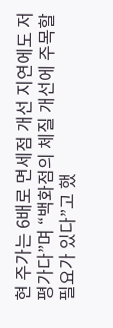현 주가는 6배로 면세점 개선 지연에도 저평가다”며 “백화점의 체질 개선에 주목할 필요가 있다”고 했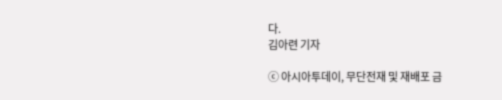다.
김아련 기자

ⓒ 아시아투데이, 무단전재 및 재배포 금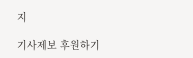지

기사제보 후원하기